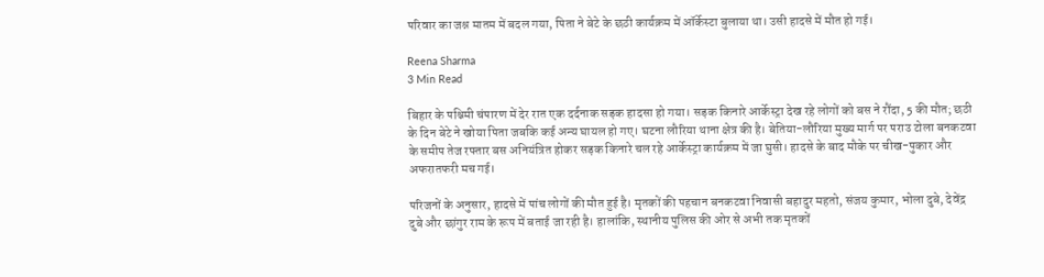परिवार का जश्न मातम में बदल गया, पिता ने बेटे के छठी कार्यक्रम में ऑर्केस्टा बुलाया था। उसी हादसे में मौत हो गई।

Reena Sharma
3 Min Read

बिहार के पश्चिमी चंपारण में देर रात एक दर्दनाक सड़क हादसा हो गया। सड़क किनारे आर्केस्ट्रा देख रहे लोगों को बस ने रौंदा, 5 की मौत; छठी के दिन बेटे ने खोया पिता जबकि कई अन्य घायल हो गए। घटना लौरिया थाना क्षेत्र की है। बेतिया-लौरिया मुख्य मार्ग पर पराउ टोला बनकटवा के समीप तेज रफ्तार बस अनियंत्रित होकर सड़क किनारे चल रहे आर्केस्ट्रा कार्यक्रम में जा घुसी। हादसे के बाद मौके पर चीख-पुकार और अफरातफरी मच गई।

परिजनों के अनुसार, हादसे में पांच लोगों की मौत हुई है। मृतकों की पहचान बनकटवा निवासी बहादुर महतो, संजय कुमार, भोला दुबे, देवेंद्र दुबे और छांगुर राम के रूप में बताई जा रही है। हालांकि, स्थानीय पुलिस की ओर से अभी तक मृतकों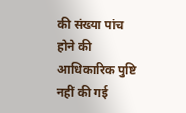की संख्या पांच होने की आधिकारिक पुष्टि नहीं की गई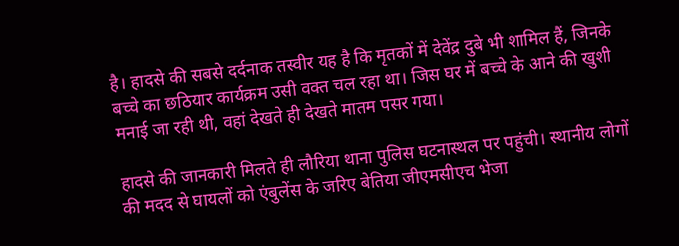है। हादसे की सबसे दर्दनाक तस्वीर यह है कि मृतकों में देवेंद्र दुबे भी शामिल हैं, जिनके बच्चे का छठियार कार्यक्रम उसी वक्त चल रहा था। जिस घर में बच्चे के आने की खुशी मनाई जा रही थी, वहां देखते ही देखते मातम पसर गया।

हादसे की जानकारी मिलते ही लौरिया थाना पुलिस घटनास्थल पर पहुंची। स्थानीय लोगों की मदद से घायलों को एंबुलेंस के जरिए बेतिया जीएमसीएच भेजा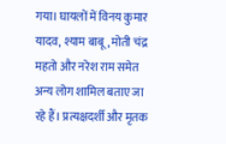गया। घायलों में विनय कुमार यादव, श्याम बाबू, मोती चंद्र महतो और नरेश राम समेत अन्य लोग शामिल बताए जा रहे हैं। प्रत्यक्षदर्शी और मृतक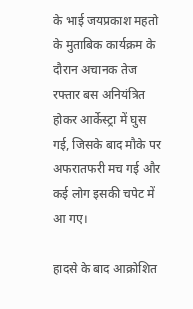के भाई जयप्रकाश महतो के मुताबिक कार्यक्रम के दौरान अचानक तेज रफ्तार बस अनियंत्रित होकर आर्केस्ट्रा में घुस गई, जिसके बाद मौके पर अफरातफरी मच गई और कई लोग इसकी चपेट में आ गए।

हादसे के बाद आक्रोशित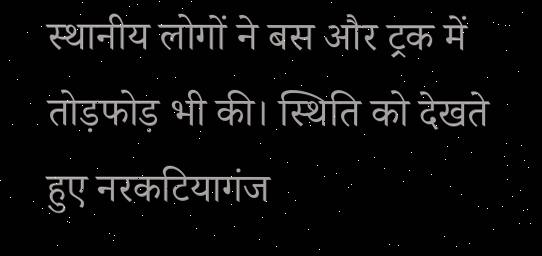स्थानीय लोगों ने बस और ट्रक में तोड़फोड़ भी की। स्थिति को देखते हुए नरकटियागंज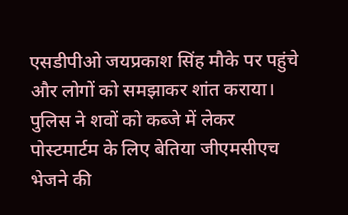एसडीपीओ जयप्रकाश सिंह मौके पर पहुंचे और लोगों को समझाकर शांत कराया। पुलिस ने शवों को कब्जे में लेकर पोस्टमार्टम के लिए बेतिया जीएमसीएच भेजने की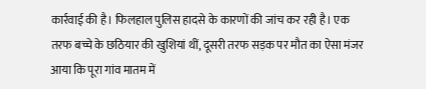कार्रवाई की है। फिलहाल पुलिस हादसे के कारणों की जांच कर रही है। एक तरफ बच्चे के छठियार की खुशियां थीं, दूसरी तरफ सड़क पर मौत का ऐसा मंजर आया कि पूरा गांव मातम में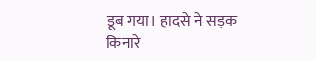डूब गया। हादसे ने सड़क किनारे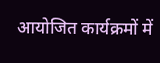आयोजित कार्यक्रमों में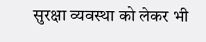सुरक्षा व्यवस्था को लेकर भी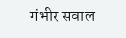गंभीर सवाल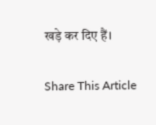खड़े कर दिए हैं।

Share This Article